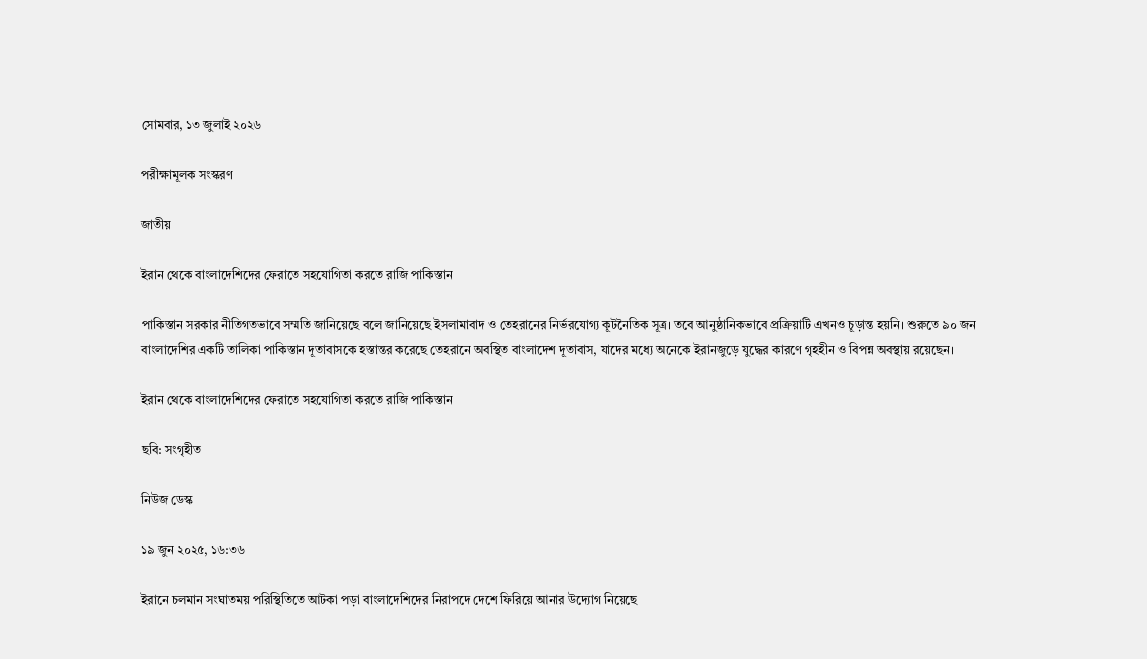সোমবার, ১৩ জুলাই ২০২৬

পরীক্ষামূলক সংস্করণ

জাতীয়

ইরান থেকে বাংলাদেশিদের ফেরাতে সহযোগিতা করতে রাজি পাকিস্তান

পাকিস্তান সরকার নীতিগতভাবে সম্মতি জানিয়েছে বলে জানিয়েছে ইসলামাবাদ ও তেহরানের নির্ভরযোগ্য কূটনৈতিক সূত্র। তবে আনুষ্ঠানিকভাবে প্রক্রিয়াটি এখনও চূড়ান্ত হয়নি। শুরুতে ৯০ জন বাংলাদেশির একটি তালিকা পাকিস্তান দূতাবাসকে হস্তান্তর করেছে তেহরানে অবস্থিত বাংলাদেশ দূতাবাস, যাদের মধ্যে অনেকে ইরানজুড়ে যুদ্ধের কারণে গৃহহীন ও বিপন্ন অবস্থায় রয়েছেন।

ইরান থেকে বাংলাদেশিদের ফেরাতে সহযোগিতা করতে রাজি পাকিস্তান

ছবি: সংগৃহীত

নিউজ ডেস্ক

১৯ জুন ২০২৫, ১৬:৩৬

ইরানে চলমান সংঘাতময় পরিস্থিতিতে আটকা পড়া বাংলাদেশিদের নিরাপদে দেশে ফিরিয়ে আনার উদ্যোগ নিয়েছে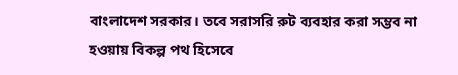বাংলাদেশ সরকার। তবে সরাসরি রুট ব্যবহার করা সম্ভব না হওয়ায় বিকল্প পথ হিসেবে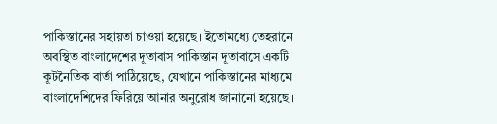পাকিস্তানের সহায়তা চাওয়া হয়েছে। ইতোমধ্যে তেহরানে অবস্থিত বাংলাদেশের দূতাবাস পাকিস্তান দূতাবাসে একটি কূটনৈতিক বার্তা পাঠিয়েছে, যেখানে পাকিস্তানের মাধ্যমে বাংলাদেশিদের ফিরিয়ে আনার অনুরোধ জানানো হয়েছে।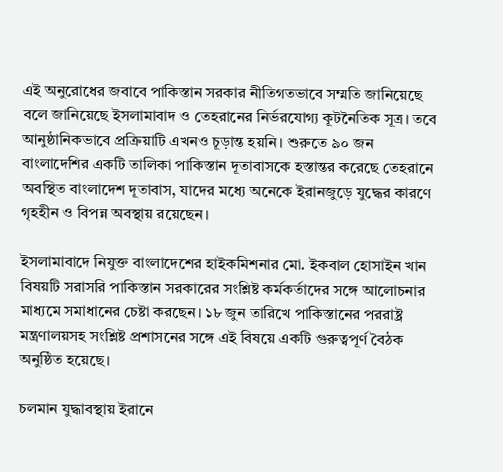এই অনুরোধের জবাবে পাকিস্তান সরকার নীতিগতভাবে সম্মতি জানিয়েছে বলে জানিয়েছে ইসলামাবাদ ও তেহরানের নির্ভরযোগ্য কূটনৈতিক সূত্র। তবে আনুষ্ঠানিকভাবে প্রক্রিয়াটি এখনও চূড়ান্ত হয়নি। শুরুতে ৯০ জন বাংলাদেশির একটি তালিকা পাকিস্তান দূতাবাসকে হস্তান্তর করেছে তেহরানে অবস্থিত বাংলাদেশ দূতাবাস, যাদের মধ্যে অনেকে ইরানজুড়ে যুদ্ধের কারণে গৃহহীন ও বিপন্ন অবস্থায় রয়েছেন।

ইসলামাবাদে নিযুক্ত বাংলাদেশের হাইকমিশনার মো. ইকবাল হোসাইন খান বিষয়টি সরাসরি পাকিস্তান সরকারের সংশ্লিষ্ট কর্মকর্তাদের সঙ্গে আলোচনার মাধ্যমে সমাধানের চেষ্টা করছেন। ১৮ জুন তারিখে পাকিস্তানের পররাষ্ট্র মন্ত্রণালয়সহ সংশ্লিষ্ট প্রশাসনের সঙ্গে এই বিষয়ে একটি গুরুত্বপূর্ণ বৈঠক অনুষ্ঠিত হয়েছে।

চলমান যুদ্ধাবস্থায় ইরানে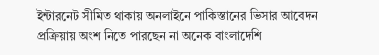ইন্টারনেট সীমিত থাকায় অনলাইনে পাকিস্তানের ভিসার আবেদন প্রক্রিয়ায় অংশ নিতে পারছেন না অনেক বাংলাদেশি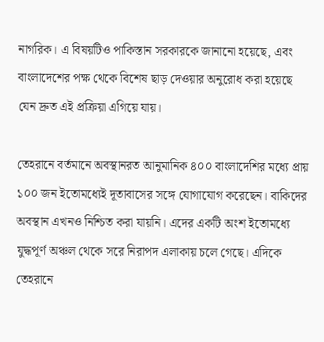নাগরিক। এ বিষয়টিও পাকিস্তান সরকারকে জানানো হয়েছে, এবং বাংলাদেশের পক্ষ থেকে বিশেষ ছাড় দেওয়ার অনুরোধ করা হয়েছে যেন দ্রুত এই প্রক্রিয়া এগিয়ে যায়।

তেহরানে বর্তমানে অবস্থানরত আনুমানিক ৪০০ বাংলাদেশির মধ্যে প্রায় ১০০ জন ইতোমধ্যেই দূতাবাসের সঙ্গে যোগাযোগ করেছেন। বাকিদের অবস্থান এখনও নিশ্চিত করা যায়নি। এদের একটি অংশ ইতোমধ্যে যুদ্ধপূর্ণ অঞ্চল থেকে সরে নিরাপদ এলাকায় চলে গেছে। এদিকে তেহরানে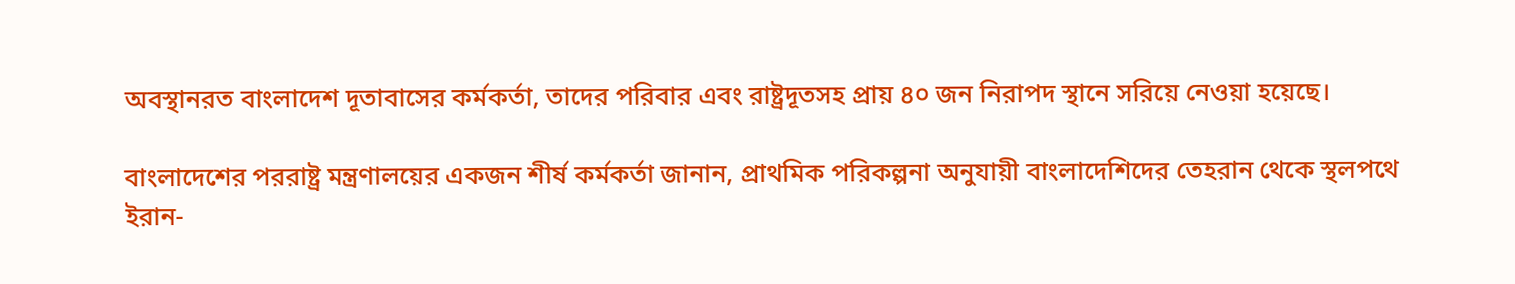অবস্থানরত বাংলাদেশ দূতাবাসের কর্মকর্তা, তাদের পরিবার এবং রাষ্ট্রদূতসহ প্রায় ৪০ জন নিরাপদ স্থানে সরিয়ে নেওয়া হয়েছে।

বাংলাদেশের পররাষ্ট্র মন্ত্রণালয়ের একজন শীর্ষ কর্মকর্তা জানান, প্রাথমিক পরিকল্পনা অনুযায়ী বাংলাদেশিদের তেহরান থেকে স্থলপথে ইরান-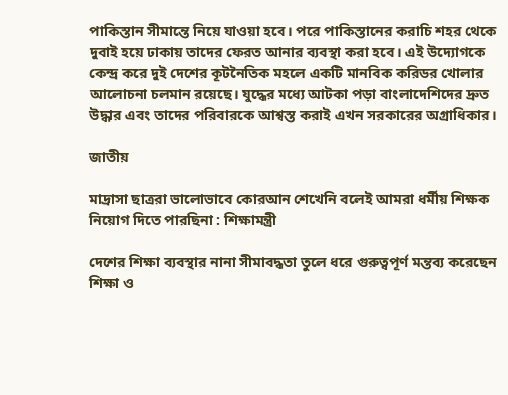পাকিস্তান সীমান্তে নিয়ে যাওয়া হবে। পরে পাকিস্তানের করাচি শহর থেকে দুবাই হয়ে ঢাকায় তাদের ফেরত আনার ব্যবস্থা করা হবে। এই উদ্যোগকে কেন্দ্র করে দুই দেশের কূটনৈতিক মহলে একটি মানবিক করিডর খোলার আলোচনা চলমান রয়েছে। যুদ্ধের মধ্যে আটকা পড়া বাংলাদেশিদের দ্রুত উদ্ধার এবং তাদের পরিবারকে আশ্বস্ত করাই এখন সরকারের অগ্রাধিকার।

জাতীয়

মাদ্রাসা ছাত্ররা ভালোভাবে কোরআন শেখেনি বলেই আমরা ধর্মীয় শিক্ষক নিয়োগ দিতে পারছিনা : শিক্ষামন্ত্রী

দেশের শিক্ষা ব্যবস্থার নানা সীমাবদ্ধতা তুলে ধরে গুরুত্বপূর্ণ মন্তব্য করেছেন শিক্ষা ও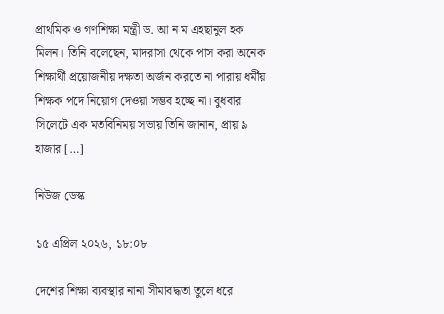প্রাথমিক ও গণশিক্ষা মন্ত্রী ড. আ ন ম এহছানুল হক মিলন। তিনি বলেছেন, মাদরাসা থেকে পাস করা অনেক শিক্ষার্থী প্রয়োজনীয় দক্ষতা অর্জন করতে না পারায় ধর্মীয় শিক্ষক পদে নিয়োগ দেওয়া সম্ভব হচ্ছে না। বুধবার সিলেটে এক মতবিনিময় সভায় তিনি জানান, প্রায় ৯ হাজার […]

নিউজ ডেস্ক

১৫ এপ্রিল ২০২৬, ১৮:০৮

দেশের শিক্ষা ব্যবস্থার নানা সীমাবদ্ধতা তুলে ধরে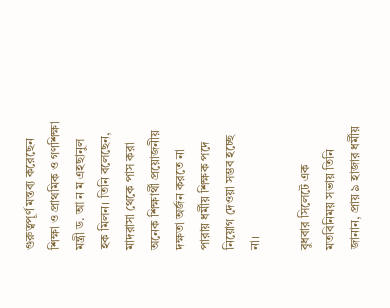গুরুত্বপূর্ণ মন্তব্য করেছেন শিক্ষা ও প্রাথমিক ও গণশিক্ষা মন্ত্রী ড. আ ন ম এহছানুল হক মিলন। তিনি বলেছেন, মাদরাসা থেকে পাস করা অনেক শিক্ষার্থী প্রয়োজনীয় দক্ষতা অর্জন করতে না পারায় ধর্মীয় শিক্ষক পদে নিয়োগ দেওয়া সম্ভব হচ্ছে না।

বুধবার সিলেটে এক মতবিনিময় সভায় তিনি জানান, প্রায় ৯ হাজার ধর্মীয়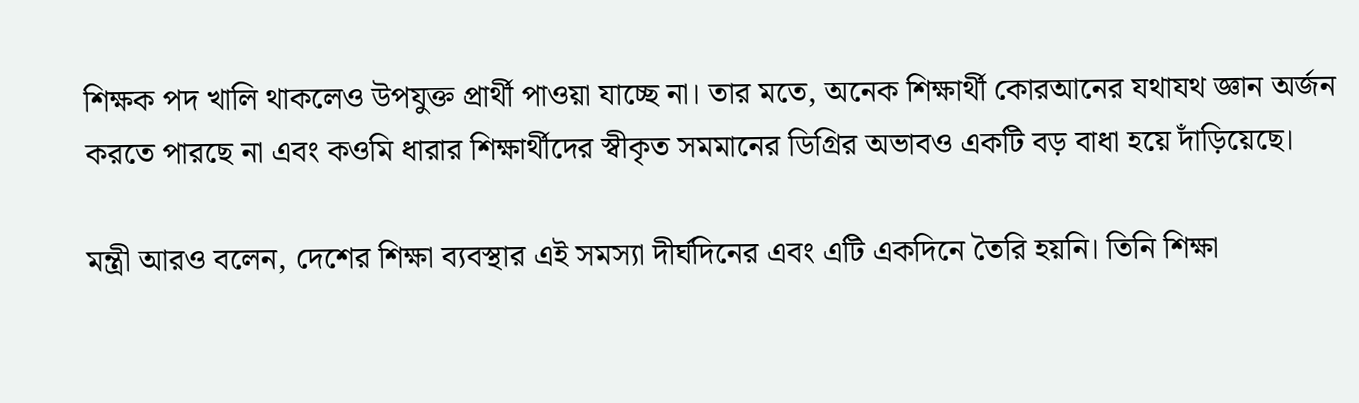শিক্ষক পদ খালি থাকলেও উপযুক্ত প্রার্থী পাওয়া যাচ্ছে না। তার মতে, অনেক শিক্ষার্থী কোরআনের যথাযথ জ্ঞান অর্জন করতে পারছে না এবং কওমি ধারার শিক্ষার্থীদের স্বীকৃত সমমানের ডিগ্রির অভাবও একটি বড় বাধা হয়ে দাঁড়িয়েছে।

মন্ত্রী আরও বলেন, দেশের শিক্ষা ব্যবস্থার এই সমস্যা দীর্ঘদিনের এবং এটি একদিনে তৈরি হয়নি। তিনি শিক্ষা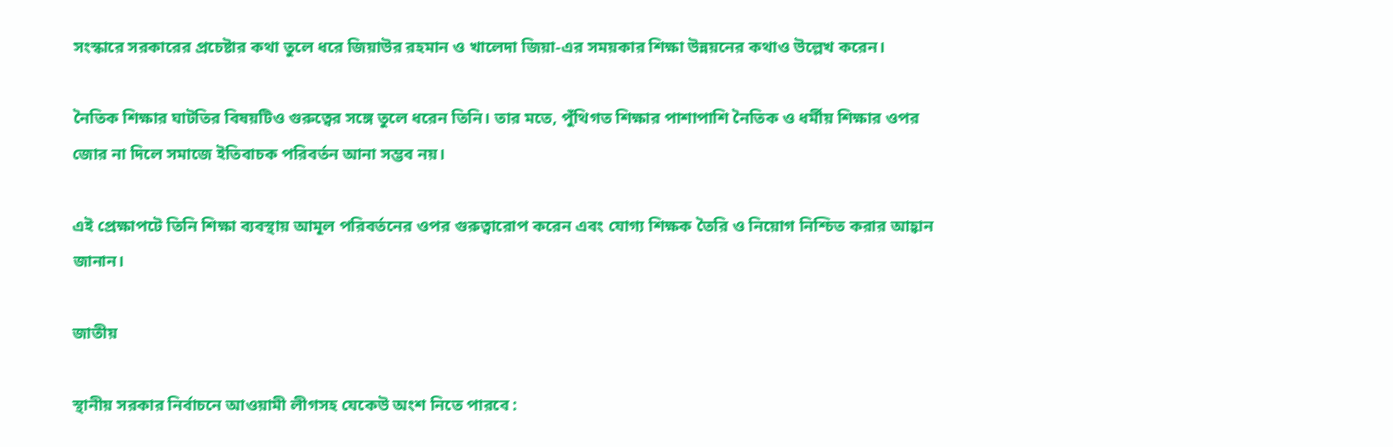সংস্কারে সরকারের প্রচেষ্টার কথা তুলে ধরে জিয়াউর রহমান ও খালেদা জিয়া-এর সময়কার শিক্ষা উন্নয়নের কথাও উল্লেখ করেন।

নৈতিক শিক্ষার ঘাটতির বিষয়টিও গুরুত্বের সঙ্গে তুলে ধরেন তিনি। তার মতে, পুঁথিগত শিক্ষার পাশাপাশি নৈতিক ও ধর্মীয় শিক্ষার ওপর জোর না দিলে সমাজে ইতিবাচক পরিবর্তন আনা সম্ভব নয়।

এই প্রেক্ষাপটে তিনি শিক্ষা ব্যবস্থায় আমূল পরিবর্তনের ওপর গুরুত্বারোপ করেন এবং যোগ্য শিক্ষক তৈরি ও নিয়োগ নিশ্চিত করার আহ্বান জানান।

জাতীয়

স্থানীয় সরকার নির্বাচনে আওয়ামী লীগসহ যেকেউ অংশ নিতে পারবে :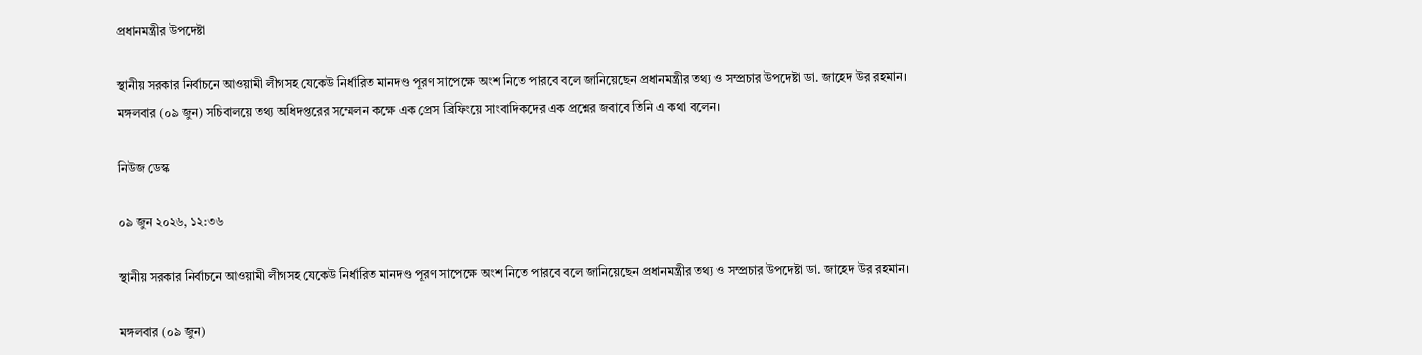প্রধানমন্ত্রীর উপদেষ্টা

স্থানীয় সরকার নির্বাচনে আওয়ামী লীগসহ যেকেউ নির্ধারিত মানদণ্ড পূরণ সাপেক্ষে অংশ নিতে পারবে বলে জানিয়েছেন প্রধানমন্ত্রীর তথ্য ও সম্প্রচার উপদেষ্টা ডা. জাহেদ উর রহমান। মঙ্গলবার (০৯ জুন) সচিবালয়ে তথ্য অধিদপ্তরের সম্মেলন কক্ষে এক প্রেস ব্রিফিংয়ে সাংবাদিকদের এক প্রশ্নের জবাবে তিনি এ কথা বলেন।

নিউজ ডেস্ক

০৯ জুন ২০২৬, ১২:৩৬

স্থানীয় সরকার নির্বাচনে আওয়ামী লীগসহ যেকেউ নির্ধারিত মানদণ্ড পূরণ সাপেক্ষে অংশ নিতে পারবে বলে জানিয়েছেন প্রধানমন্ত্রীর তথ্য ও সম্প্রচার উপদেষ্টা ডা. জাহেদ উর রহমান।

মঙ্গলবার (০৯ জুন)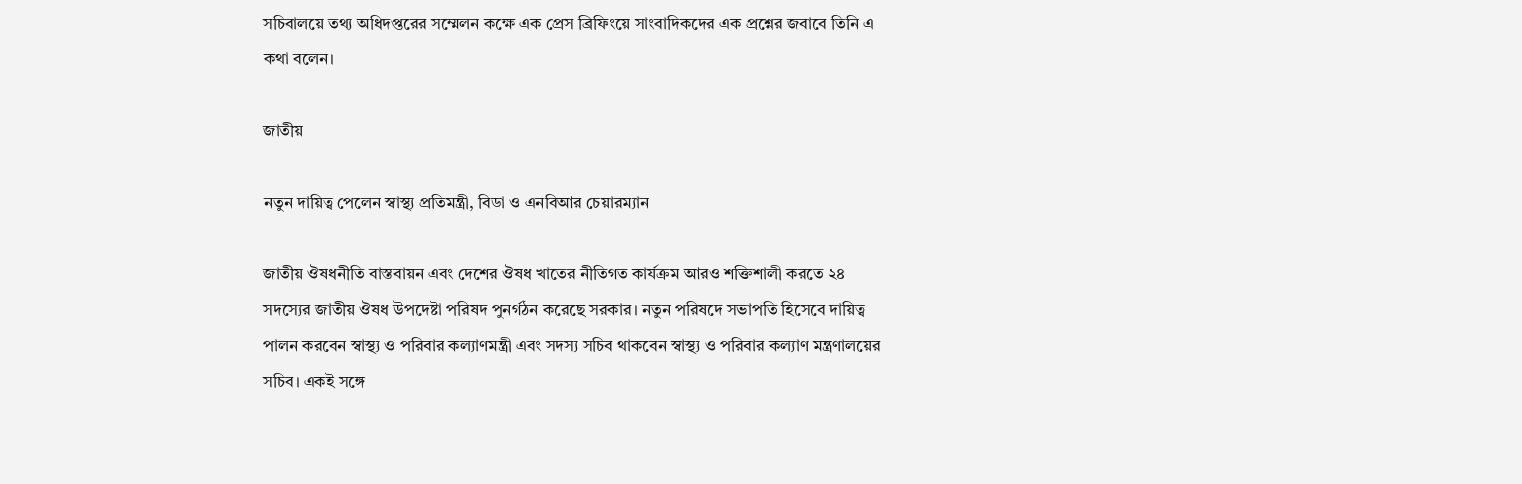সচিবালয়ে তথ্য অধিদপ্তরের সম্মেলন কক্ষে এক প্রেস ব্রিফিংয়ে সাংবাদিকদের এক প্রশ্নের জবাবে তিনি এ কথা বলেন।

জাতীয়

নতুন দায়িত্ব পেলেন স্বাস্থ্য প্রতিমন্ত্রী, বিডা ও এনবিআর চেয়ারম্যান

জাতীয় ঔষধনীতি বাস্তবায়ন এবং দেশের ঔষধ খাতের নীতিগত কার্যক্রম আরও শক্তিশালী করতে ২৪ সদস্যের জাতীয় ঔষধ উপদেষ্টা পরিষদ পুনর্গঠন করেছে সরকার। নতুন পরিষদে সভাপতি হিসেবে দায়িত্ব পালন করবেন স্বাস্থ্য ও পরিবার কল্যাণমন্ত্রী এবং সদস্য সচিব থাকবেন স্বাস্থ্য ও পরিবার কল্যাণ মন্ত্রণালয়ের সচিব। একই সঙ্গে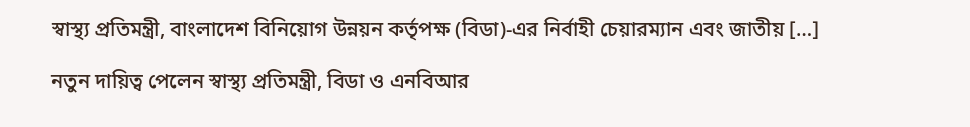স্বাস্থ্য প্রতিমন্ত্রী, বাংলাদেশ বিনিয়োগ উন্নয়ন কর্তৃপক্ষ (বিডা)-এর নির্বাহী চেয়ারম্যান এবং জাতীয় […]

নতুন দায়িত্ব পেলেন স্বাস্থ্য প্রতিমন্ত্রী, বিডা ও এনবিআর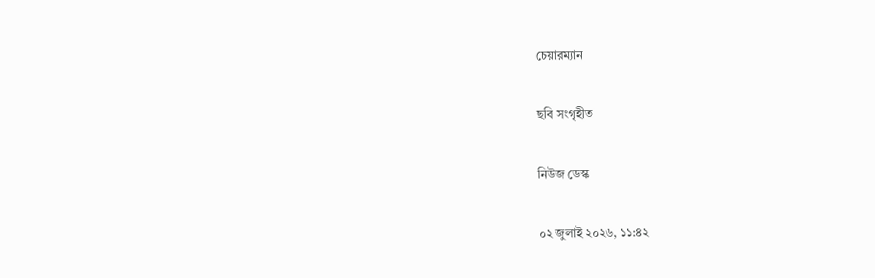চেয়ারম্যান

ছবি সংগৃহীত

নিউজ ডেস্ক

০২ জুলাই ২০২৬, ১১:৪২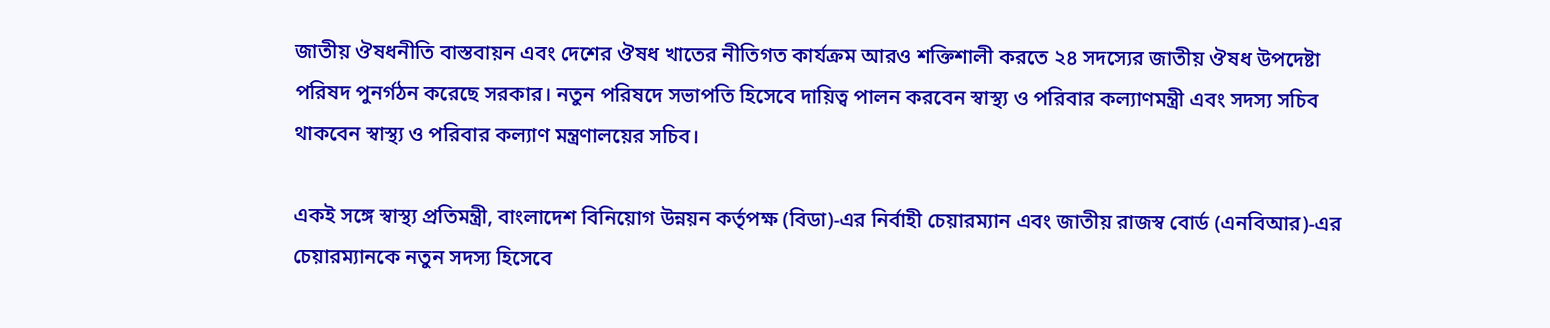জাতীয় ঔষধনীতি বাস্তবায়ন এবং দেশের ঔষধ খাতের নীতিগত কার্যক্রম আরও শক্তিশালী করতে ২৪ সদস্যের জাতীয় ঔষধ উপদেষ্টা পরিষদ পুনর্গঠন করেছে সরকার। নতুন পরিষদে সভাপতি হিসেবে দায়িত্ব পালন করবেন স্বাস্থ্য ও পরিবার কল্যাণমন্ত্রী এবং সদস্য সচিব থাকবেন স্বাস্থ্য ও পরিবার কল্যাণ মন্ত্রণালয়ের সচিব।

একই সঙ্গে স্বাস্থ্য প্রতিমন্ত্রী, বাংলাদেশ বিনিয়োগ উন্নয়ন কর্তৃপক্ষ (বিডা)-এর নির্বাহী চেয়ারম্যান এবং জাতীয় রাজস্ব বোর্ড (এনবিআর)-এর চেয়ারম্যানকে নতুন সদস্য হিসেবে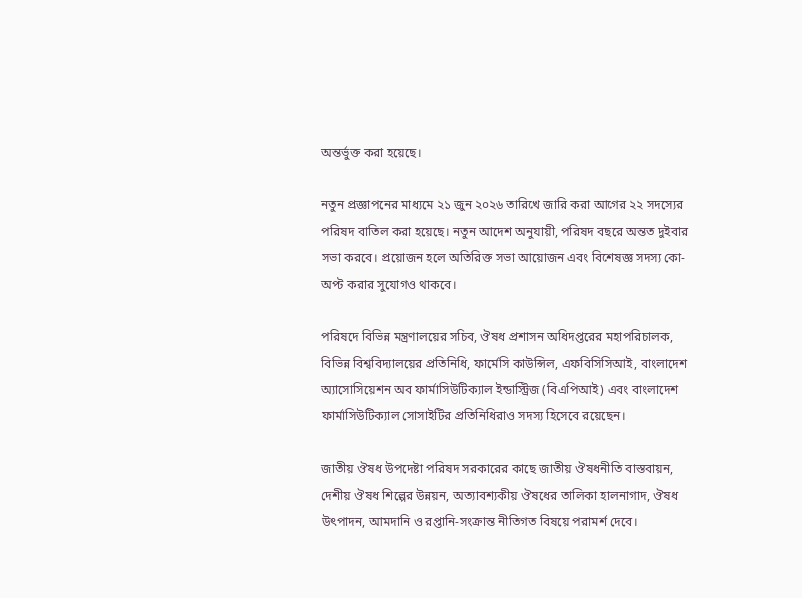অন্তর্ভুক্ত করা হয়েছে।

নতুন প্রজ্ঞাপনের মাধ্যমে ২১ জুন ২০২৬ তারিখে জারি করা আগের ২২ সদস্যের পরিষদ বাতিল করা হয়েছে। নতুন আদেশ অনুযায়ী, পরিষদ বছরে অন্তত দুইবার সভা করবে। প্রয়োজন হলে অতিরিক্ত সভা আয়োজন এবং বিশেষজ্ঞ সদস্য কো-অপ্ট করার সুযোগও থাকবে।

পরিষদে বিভিন্ন মন্ত্রণালয়ের সচিব, ঔষধ প্রশাসন অধিদপ্তরের মহাপরিচালক, বিভিন্ন বিশ্ববিদ্যালয়ের প্রতিনিধি, ফার্মেসি কাউন্সিল, এফবিসিসিআই, বাংলাদেশ অ্যাসোসিয়েশন অব ফার্মাসিউটিক্যাল ইন্ডাস্ট্রিজ (বিএপিআই) এবং বাংলাদেশ ফার্মাসিউটিক্যাল সোসাইটির প্রতিনিধিরাও সদস্য হিসেবে রয়েছেন।

জাতীয় ঔষধ উপদেষ্টা পরিষদ সরকারের কাছে জাতীয় ঔষধনীতি বাস্তবায়ন, দেশীয় ঔষধ শিল্পের উন্নয়ন, অত্যাবশ্যকীয় ঔষধের তালিকা হালনাগাদ, ঔষধ উৎপাদন, আমদানি ও রপ্তানি-সংক্রান্ত নীতিগত বিষয়ে পরামর্শ দেবে।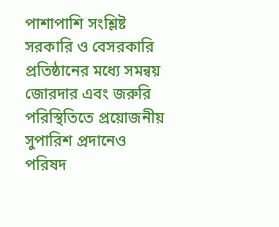পাশাপাশি সংশ্লিষ্ট সরকারি ও বেসরকারি প্রতিষ্ঠানের মধ্যে সমন্বয় জোরদার এবং জরুরি পরিস্থিতিতে প্রয়োজনীয় সুপারিশ প্রদানেও পরিষদ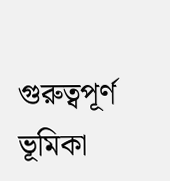গুরুত্বপূর্ণ ভূমিকা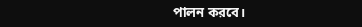পালন করবে।